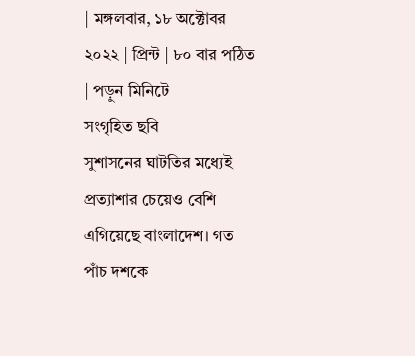| মঙ্গলবার, ১৮ অক্টোবর ২০২২ | প্রিন্ট | ৮০ বার পঠিত | পড়ুন মিনিটে
সংগৃহিত ছবি
সুশাসনের ঘাটতির মধ্যেই প্রত্যাশার চেয়েও বেশি এগিয়েছে বাংলাদেশ। গত পাঁচ দশকে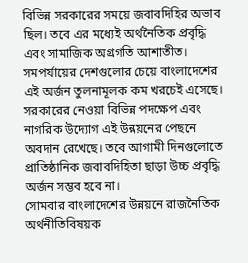বিভিন্ন সরকারের সময়ে জবাবদিহির অভাব ছিল। তবে এর মধ্যেই অর্থনৈতিক প্রবৃদ্ধি এবং সামাজিক অগ্রগতি আশাতীত। সমপর্যায়ের দেশগুলোর চেয়ে বাংলাদেশের এই অর্জন তুলনামূলক কম খরচেই এসেছে। সরকারের নেওয়া বিভিন্ন পদক্ষেপ এবং নাগরিক উদ্যোগ এই উন্নয়নের পেছনে অবদান রেখেছে। তবে আগামী দিনগুলোতে প্রাতিষ্ঠানিক জবাবদিহিতা ছাড়া উচ্চ প্রবৃদ্ধি অর্জন সম্ভব হবে না।
সোমবার বাংলাদেশের উন্নয়নে রাজনৈতিক অর্থনীতিবিষয়ক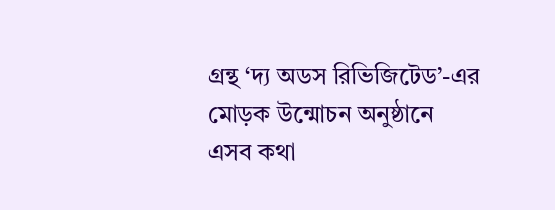গ্রন্থ ‘দ্য অডস রিভিজিটেড’-এর মোড়ক উন্মোচন অনুষ্ঠানে এসব কথা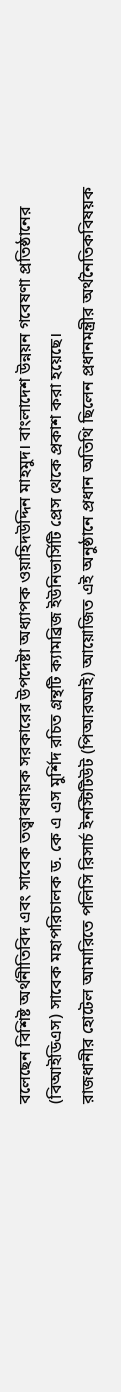বলেছেন বিশিষ্ট অর্থনীতিবিদ এবং সাবেক তত্ত্বাবধায়ক সরকারের উপদেষ্টা অধ্যাপক ওয়াহিদউদ্দিন মাহমুদ। বাংলাদেশ উন্নয়ন গবেষণা প্রতিষ্ঠানের (বিআইডিএস) সাবেক মহাপরিচালক ড. কে এ এস মুর্শিদ রচিত গ্রন্থটি ক্যামব্রিজ ইউনিভার্সিটি প্রেস থেকে প্রকাশ করা হয়েছে।
রাজধানীর হোটেল আমারিতে পলিসি রিসার্চ ইনস্টিটিউট (পিআরআই) আয়োজিত এই অনুষ্ঠানে প্রধান অতিথি ছিলেন প্রধানমন্ত্রীর অর্থনৈতিকবিষয়ক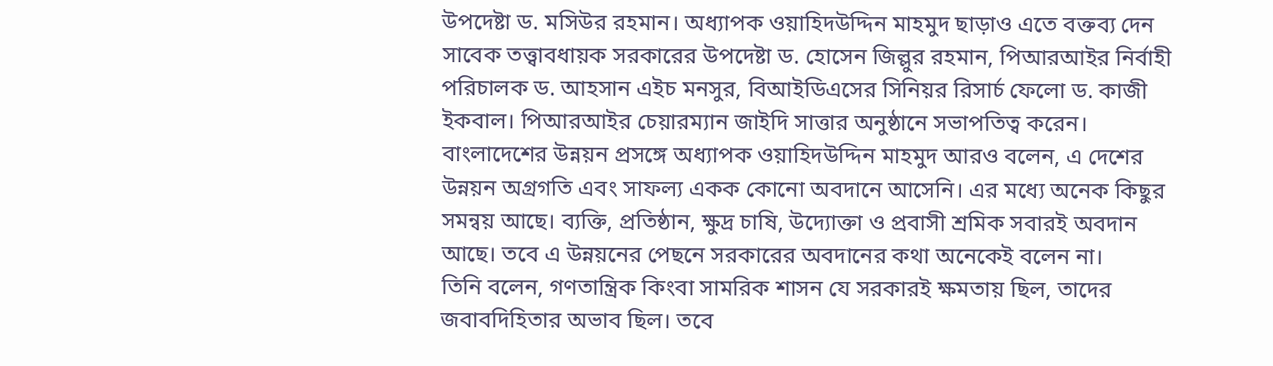উপদেষ্টা ড. মসিউর রহমান। অধ্যাপক ওয়াহিদউদ্দিন মাহমুদ ছাড়াও এতে বক্তব্য দেন সাবেক তত্ত্বাবধায়ক সরকারের উপদেষ্টা ড. হোসেন জিল্লুর রহমান, পিআরআইর নির্বাহী পরিচালক ড. আহসান এইচ মনসুর, বিআইডিএসের সিনিয়র রিসার্চ ফেলো ড. কাজী ইকবাল। পিআরআইর চেয়ারম্যান জাইদি সাত্তার অনুষ্ঠানে সভাপতিত্ব করেন।
বাংলাদেশের উন্নয়ন প্রসঙ্গে অধ্যাপক ওয়াহিদউদ্দিন মাহমুদ আরও বলেন, এ দেশের উন্নয়ন অগ্রগতি এবং সাফল্য একক কোনো অবদানে আসেনি। এর মধ্যে অনেক কিছুর সমন্বয় আছে। ব্যক্তি, প্রতিষ্ঠান, ক্ষুদ্র চাষি, উদ্যোক্তা ও প্রবাসী শ্রমিক সবারই অবদান আছে। তবে এ উন্নয়নের পেছনে সরকারের অবদানের কথা অনেকেই বলেন না।
তিনি বলেন, গণতান্ত্রিক কিংবা সামরিক শাসন যে সরকারই ক্ষমতায় ছিল, তাদের জবাবদিহিতার অভাব ছিল। তবে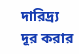দারিদ্র্য দূর করার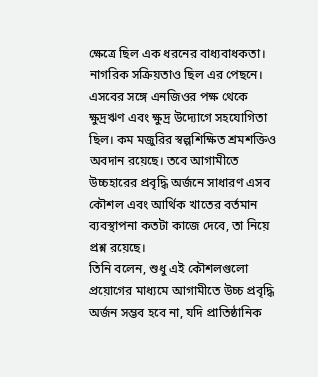ক্ষেত্রে ছিল এক ধরনের বাধ্যবাধকতা। নাগরিক সক্রিয়তাও ছিল এর পেছনে। এসবের সঙ্গে এনজিওর পক্ষ থেকে ক্ষুদ্রঋণ এবং ক্ষুদ্র উদ্যোগে সহযোগিতা ছিল। কম মজুরির স্বল্পশিক্ষিত শ্রমশক্তিও অবদান রয়েছে। তবে আগামীতে উচ্চহারের প্রবৃদ্ধি অর্জনে সাধারণ এসব কৌশল এবং আর্থিক খাতের বর্তমান ব্যবস্থাপনা কতটা কাজে দেবে, তা নিয়ে প্রশ্ন রয়েছে।
তিনি বলেন, শুধু এই কৌশলগুলো প্রয়োগের মাধ্যমে আগামীতে উচ্চ প্রবৃদ্ধি অর্জন সম্ভব হবে না, যদি প্রাতিষ্ঠানিক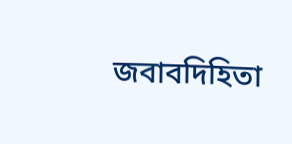জবাবদিহিতা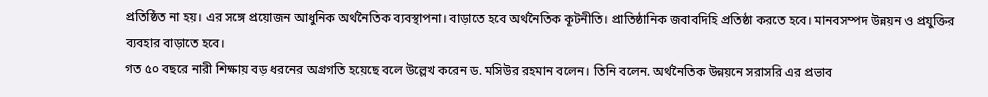প্রতিষ্ঠিত না হয়। এর সঙ্গে প্রয়োজন আধুনিক অর্থনৈতিক ব্যবস্থাপনা। বাড়াতে হবে অর্থনৈতিক কূটনীতি। প্রাতিষ্ঠানিক জবাবদিহি প্রতিষ্ঠা করতে হবে। মানবসম্পদ উন্নয়ন ও প্রযুক্তির ব্যবহার বাড়াতে হবে।
গত ৫০ বছরে নারী শিক্ষায় বড় ধরনের অগ্রগতি হয়েছে বলে উল্লেখ করেন ড. মসিউর রহমান বলেন। তিনি বলেন. অর্থনৈতিক উন্নয়নে সরাসরি এর প্রভাব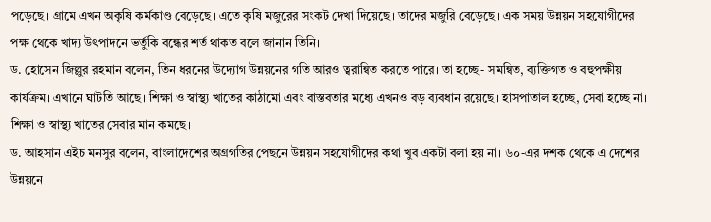পড়েছে। গ্রামে এখন অকৃষি কর্মকাণ্ড বেড়েছে। এতে কৃষি মজুরের সংকট দেখা দিয়েছে। তাদের মজুরি বেড়েছে। এক সময় উন্নয়ন সহযোগীদের পক্ষ থেকে খাদ্য উৎপাদনে ভর্তুকি বন্ধের শর্ত থাকত বলে জানান তিনি।
ড. হোসেন জিল্লুর রহমান বলেন, তিন ধরনের উদ্যোগ উন্নয়নের গতি আরও ত্বরান্বিত করতে পারে। তা হচ্ছে- সমন্বিত, ব্যক্তিগত ও বহুপক্ষীয় কার্যক্রম। এখানে ঘাটতি আছে। শিক্ষা ও স্বাস্থ্য খাতের কাঠামো এবং বাস্তবতার মধ্যে এখনও বড় ব্যবধান রয়েছে। হাসপাতাল হচ্ছে, সেবা হচ্ছে না। শিক্ষা ও স্বাস্থ্য খাতের সেবার মান কমছে।
ড. আহসান এইচ মনসুর বলেন, বাংলাদেশের অগ্রগতির পেছনে উন্নয়ন সহযোগীদের কথা খুব একটা বলা হয় না। ৬০-এর দশক থেকে এ দেশের উন্নয়নে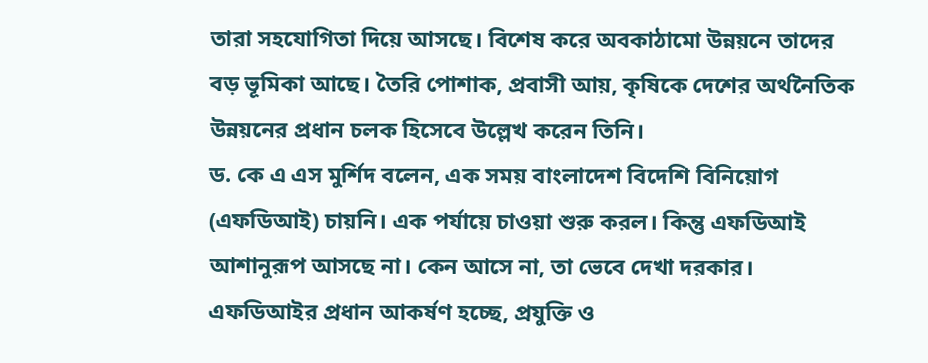তারা সহযোগিতা দিয়ে আসছে। বিশেষ করে অবকাঠামো উন্নয়নে তাদের বড় ভূমিকা আছে। তৈরি পোশাক, প্রবাসী আয়, কৃষিকে দেশের অর্থনৈতিক উন্নয়নের প্রধান চলক হিসেবে উল্লেখ করেন তিনি।
ড. কে এ এস মুর্শিদ বলেন, এক সময় বাংলাদেশ বিদেশি বিনিয়োগ (এফডিআই) চায়নি। এক পর্যায়ে চাওয়া শুরু করল। কিন্তু এফডিআই আশানুরূপ আসছে না। কেন আসে না, তা ভেবে দেখা দরকার। এফডিআইর প্রধান আকর্ষণ হচ্ছে, প্রযুক্তি ও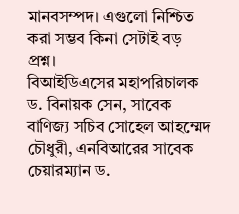মানবসম্পদ। এগুলো নিশ্চিত করা সম্ভব কিনা সেটাই বড় প্রশ্ন।
বিআইডিএসের মহাপরিচালক ড. বিনায়ক সেন, সাবেক বাণিজ্য সচিব সোহেল আহম্মেদ চৌধুরী, এনবিআরের সাবেক চেয়ারম্যান ড.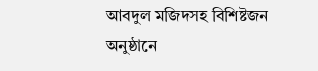আবদুল মজিদসহ বিশিষ্টজন অনুষ্ঠানে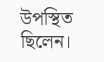উপস্থিত ছিলেন।